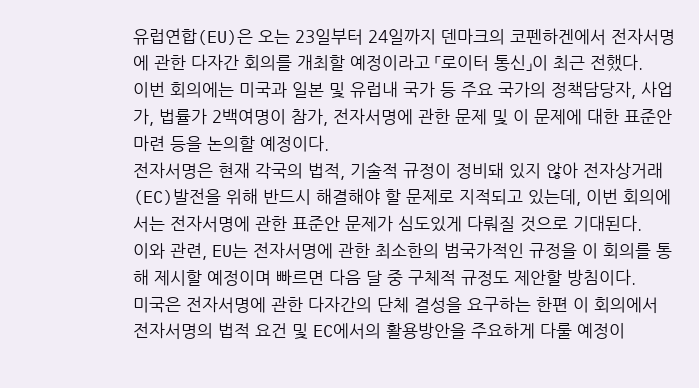유럽연합(EU)은 오는 23일부터 24일까지 덴마크의 코펜하겐에서 전자서명에 관한 다자간 회의를 개최할 예정이라고 「로이터 통신」이 최근 전했다.
이번 회의에는 미국과 일본 및 유럽내 국가 등 주요 국가의 정책담당자, 사업가, 법률가 2백여명이 참가, 전자서명에 관한 문제 및 이 문제에 대한 표준안 마련 등을 논의할 예정이다.
전자서명은 현재 각국의 법적, 기술적 규정이 정비돼 있지 않아 전자상거래(EC)발전을 위해 반드시 해결해야 할 문제로 지적되고 있는데, 이번 회의에서는 전자서명에 관한 표준안 문제가 심도있게 다뤄질 것으로 기대된다.
이와 관련, EU는 전자서명에 관한 최소한의 범국가적인 규정을 이 회의를 통해 제시할 예정이며 빠르면 다음 달 중 구체적 규정도 제안할 방침이다.
미국은 전자서명에 관한 다자간의 단체 결성을 요구하는 한편 이 회의에서 전자서명의 법적 요건 및 EC에서의 활용방안을 주요하게 다룰 예정이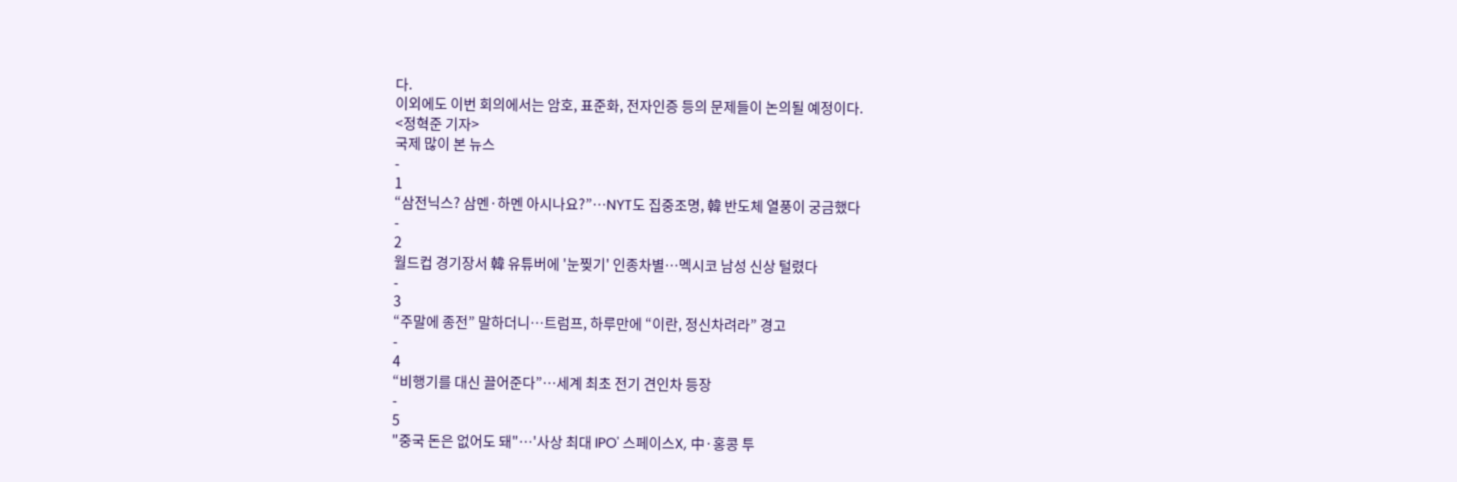다.
이외에도 이번 회의에서는 암호, 표준화, 전자인증 등의 문제들이 논의될 예정이다.
<정혁준 기자>
국제 많이 본 뉴스
-
1
“삼전닉스? 삼멘·하멘 아시나요?”…NYT도 집중조명, 韓 반도체 열풍이 궁금했다
-
2
월드컵 경기장서 韓 유튜버에 '눈찢기' 인종차별…멕시코 남성 신상 털렸다
-
3
“주말에 종전” 말하더니…트럼프, 하루만에 “이란, 정신차려라” 경고
-
4
“비행기를 대신 끌어준다”…세계 최초 전기 견인차 등장
-
5
"중국 돈은 없어도 돼"…'사상 최대 IPO' 스페이스X, 中·홍콩 투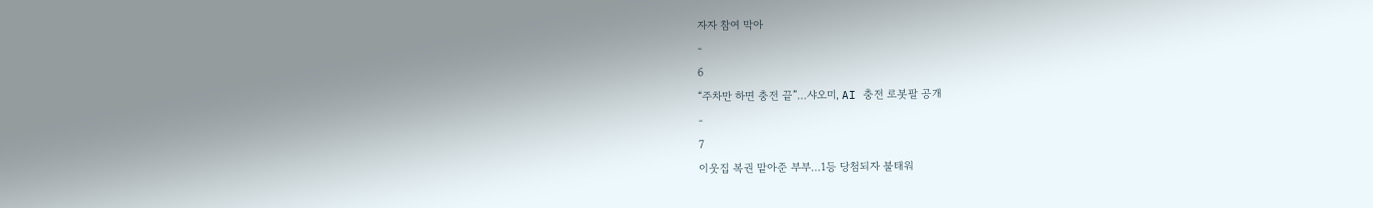자자 참여 막아
-
6
“주차만 하면 충전 끝”…샤오미, AI 충전 로봇팔 공개
-
7
이웃집 복권 맡아준 부부…1등 당첨되자 불태워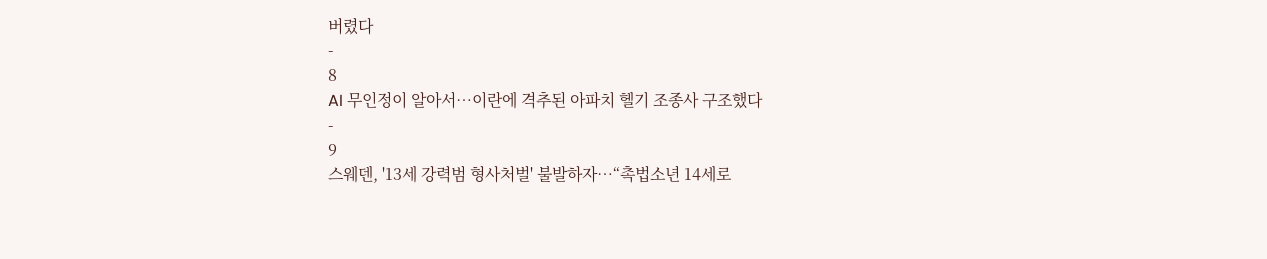버렸다
-
8
AI 무인정이 알아서…이란에 격추된 아파치 헬기 조종사 구조했다
-
9
스웨덴, '13세 강력범 형사처벌' 불발하자…“촉법소년 14세로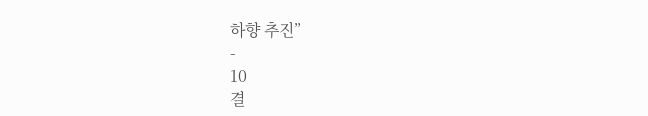하향 추진”
-
10
결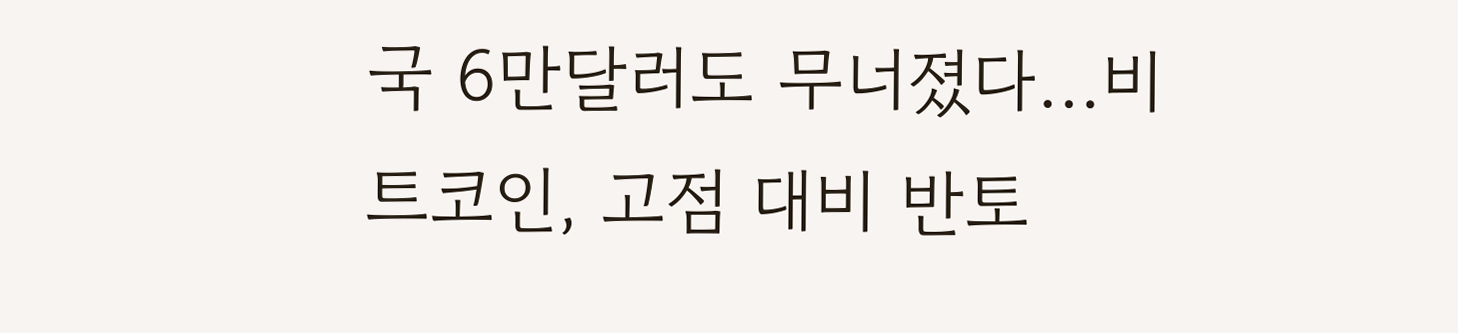국 6만달러도 무너졌다…비트코인, 고점 대비 반토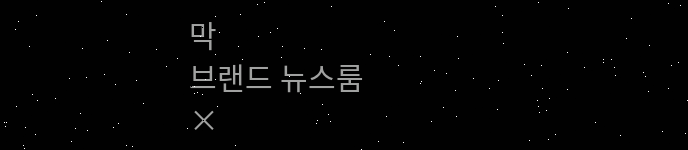막
브랜드 뉴스룸
×